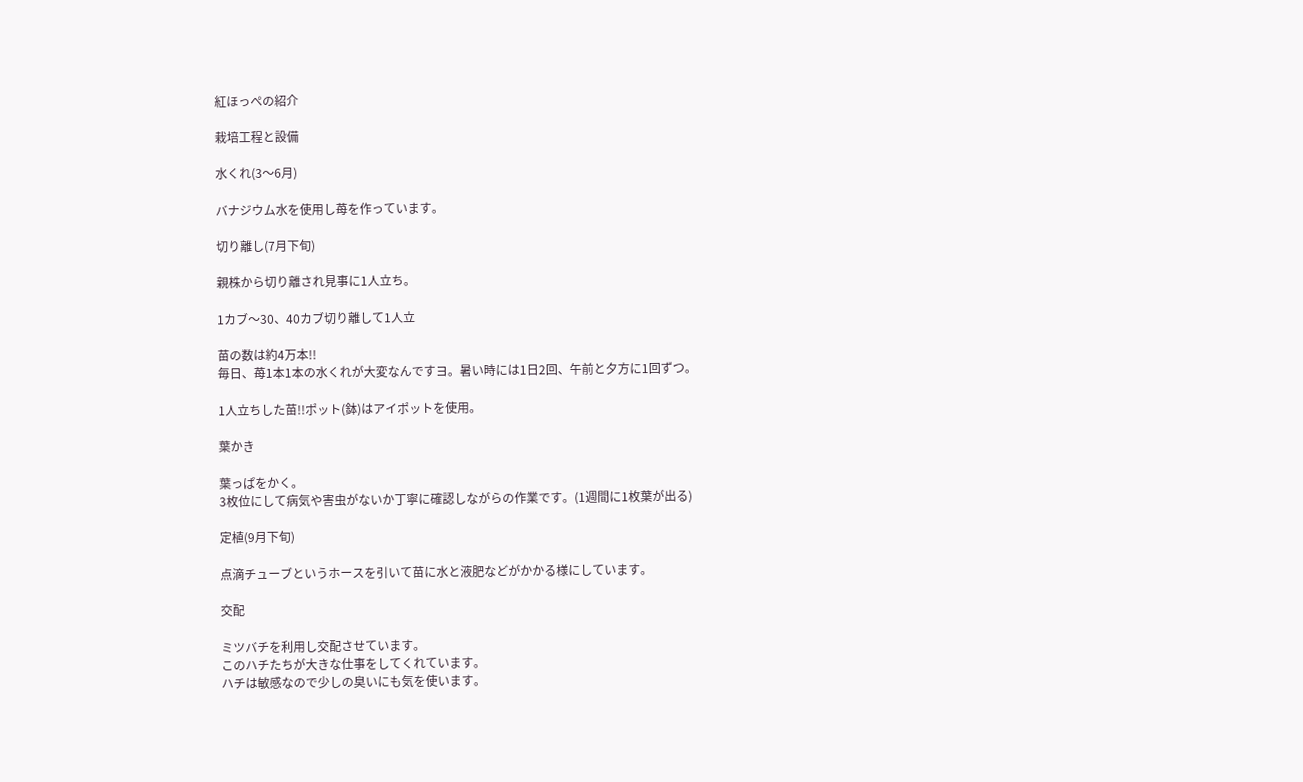紅ほっぺの紹介

栽培工程と設備

水くれ(3〜6月)

バナジウム水を使用し苺を作っています。

切り離し(7月下旬)

親株から切り離され見事に1人立ち。

1カブ〜30、40カブ切り離して1人立

苗の数は約4万本!!
毎日、苺1本1本の水くれが大変なんですヨ。暑い時には1日2回、午前と夕方に1回ずつ。

1人立ちした苗!!ポット(鉢)はアイポットを使用。

葉かき

葉っぱをかく。
3枚位にして病気や害虫がないか丁寧に確認しながらの作業です。(1週間に1枚葉が出る)

定植(9月下旬)

点滴チューブというホースを引いて苗に水と液肥などがかかる様にしています。

交配

ミツバチを利用し交配させています。
このハチたちが大きな仕事をしてくれています。
ハチは敏感なので少しの臭いにも気を使います。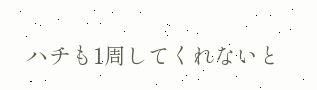ハチも1周してくれないと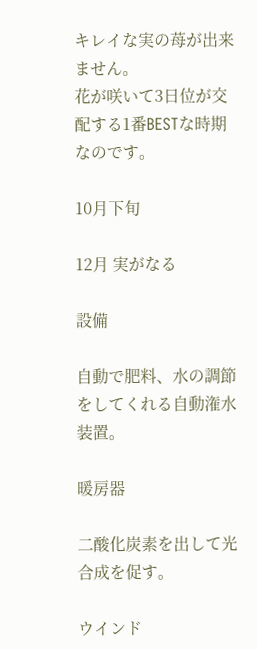キレイな実の苺が出来ません。
花が咲いて3日位が交配する1番BESTな時期なのです。

10月下旬

12月 実がなる

設備

自動で肥料、水の調節をしてくれる自動潅水装置。

暖房器

二酸化炭素を出して光合成を促す。

ウインド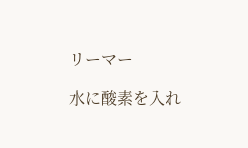リーマー

水に酸素を入れ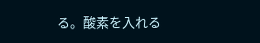る。酸素を入れる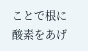ことで根に酸素をあげ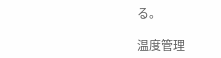る。

温度管理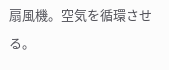扇風機。空気を循環させる。